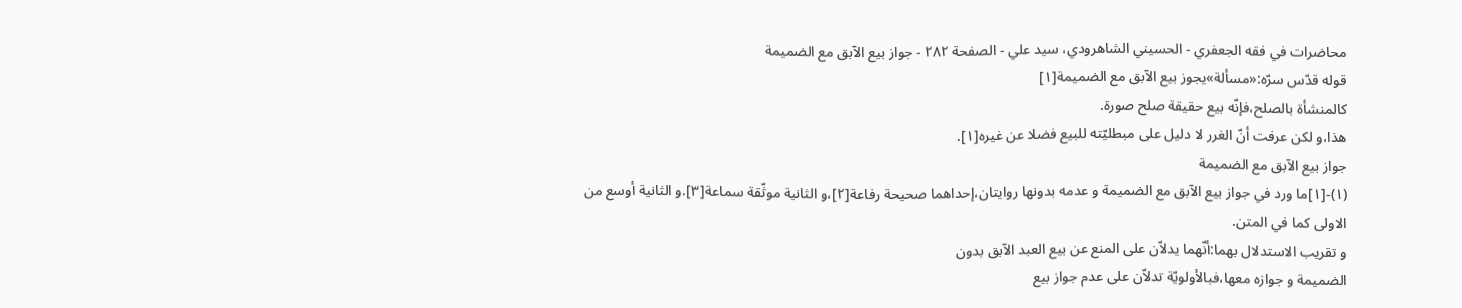محاضرات في فقه الجعفري - الحسيني الشاهرودي، سيد علي - الصفحة ٢٨٢ - جواز بيع الآبق مع الضميمة
قوله قدّس سرّه:«مسألة»يجوز بيع الآبق مع الضميمة[١]
كالمنشأة بالصلح،فإنّه بيع حقيقة صلح صورة.
هذا،و لكن عرفت أنّ الغرر لا دليل على مبطليّته للبيع فضلا عن غيره[١].
جواز بيع الآبق مع الضميمة
(١)-[١]ما ورد في جواز بيع الآبق مع الضميمة و عدمه بدونها روايتان،إحداهما صحيحة رفاعة[٢]،و الثانية موثّقة سماعة[٣].و الثانية أوسع من الاولى كما في المتن.
و تقريب الاستدلال بهما:أنّهما يدلاّن على المنع عن بيع العبد الآبق بدون
الضميمة و جوازه معها،فبالأولويّة تدلاّن على عدم جواز بيع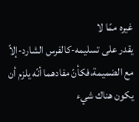غيره ممّا لا
يقدر على تسليمه-كالفرس الشارد-إلاّ مع الضميمة،فكأنّ مفادهما أنّه يلزم أن
يكون هناك شيء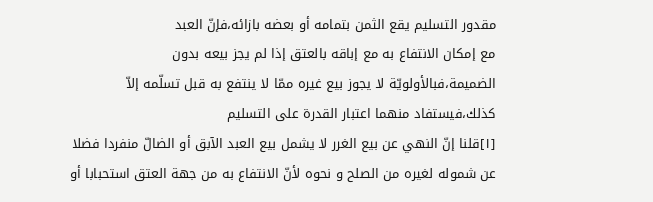مقدور التسليم يقع الثمن بتمامه أو بعضه بازائه،فإنّ العبد
مع إمكان الانتفاع به مع إباقه بالعتق إذا لم يجز بيعه بدون
الضميمة،فبالأولويّة لا يجوز بيع غيره ممّا لا ينتفع به قبل تسلّمه إلاّ
كذلك،فيستفاد منهما اعتبار القدرة على التسليم
[١]قلنا إنّ النهي عن بيع الغرر لا يشمل بيع العبد الآبق أو الضالّ منفردا فضلا عن شموله لغيره من الصلح و نحوه لأنّ الانتفاع به من جهة العتق استحبابا أو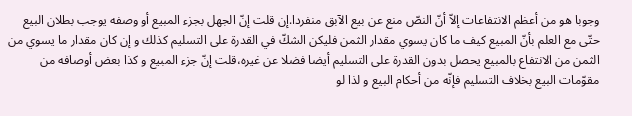وجوبا هو من أعظم الانتفاعات إلاّ أنّ النصّ منع عن بيع الآبق منفردا.إن قلت إنّ الجهل بجزء المبيع أو وصفه يوجب بطلان البيع حتّى مع العلم بأنّ المبيع كيف ما كان يسوي مقدار الثمن فليكن الشكّ في القدرة على التسليم كذلك و إن كان مقدار ما يسوي من الثمن من الانتفاع بالمبيع يحصل بدون القدرة على التسليم أيضا فضلا عن غيره،قلت إنّ جزء المبيع و كذا بعض أوصافه من مقوّمات البيع بخلاف التسليم فإنّه من أحكام البيع و لذا لو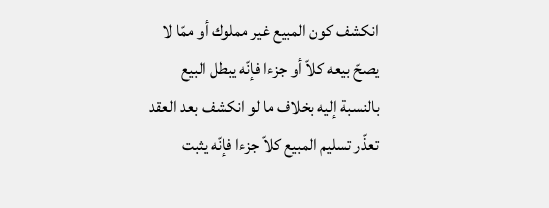انكشف كون المبيع غير مملوك أو ممّا لا يصحّ بيعه كلاّ أو جزءا فإنّه يبطل البيع بالنسبة إليه بخلاف ما لو انكشف بعد العقد تعذّر تسليم المبيع كلاّ جزءا فإنّه يثبت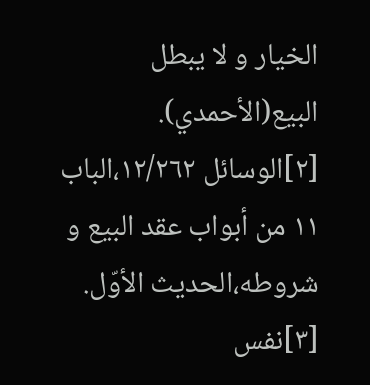الخيار و لا يبطل البيع(الأحمدي).
[٢]الوسائل ١٢/٢٦٢،الباب ١١ من أبواب عقد البيع و شروطه،الحديث الأوّل.
[٣]نفس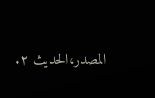المصدر،الحديث ٢.